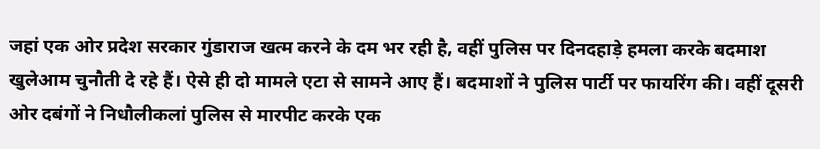जहां एक ओर प्रदेश सरकार गुंडाराज खत्म करने के दम भर रही है, वहीं पुलिस पर दिनदहाड़े हमला करके बदमाश खुलेआम चुनौती दे रहे हैं। ऐसे ही दो मामले एटा से सामने आए हैं। बदमाशों ने पुलिस पार्टी पर फायरिंग की। वहीं दूसरी ओर दबंगों ने निधौलीकलां पुलिस से मारपीट करके एक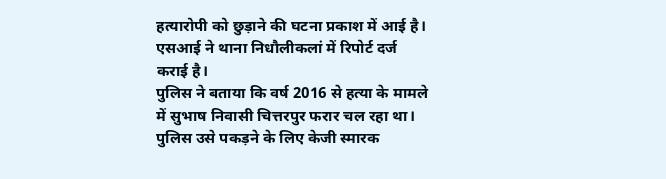हत्यारोपी को छुड़ाने की घटना प्रकाश में आई है। एसआई ने थाना निधौलीकलां में रिपोर्ट दर्ज कराई है।
पुलिस ने बताया कि वर्ष 2016 से हत्या के मामले में सुभाष निवासी चित्तरपुर फरार चल रहा था। पुलिस उसे पकड़ने के लिए केजी स्मारक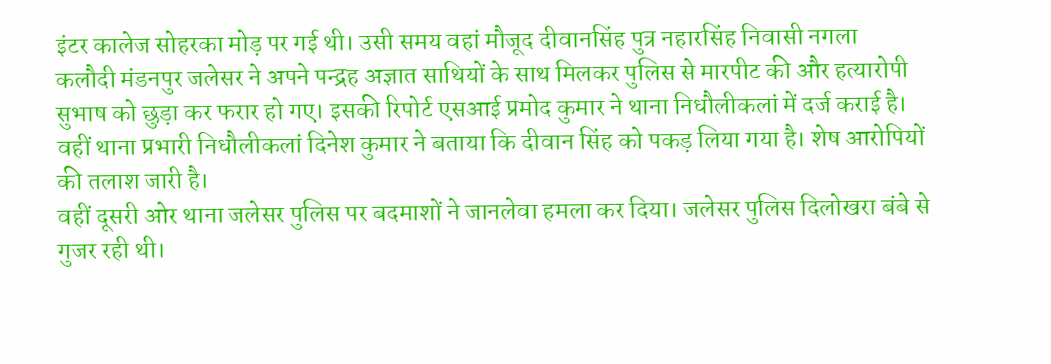इंटर कालेज सोहरका मोड़ पर गई थी। उसी समय वहां मौजूद दीवानसिंह पुत्र नहारसिंह निवासी नगला
कलौदी मंडनपुर जलेसर ने अपने पन्द्रह अज्ञात साथियों के साथ मिलकर पुलिस से मारपीट की और हत्यारोपी सुभाष को छुड़ा कर फरार हो गए। इसकी रिपोर्ट एसआई प्रमोद कुमार ने थाना निधौलीकलां में दर्ज कराई है। वहीं थाना प्रभारी निधौलीकलां दिनेश कुमार ने बताया कि दीवान सिंह को पकड़ लिया गया है। शेष आरोपियों की तलाश जारी है।
वहीं दूसरी ओर थाना जलेसर पुलिस पर बदमाशों ने जानलेवा हमला कर दिया। जलेसर पुलिस दिलोखरा बंबे से गुजर रही थी।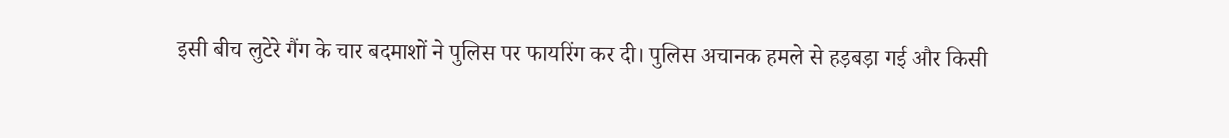इसी बीच लुटेरे गैंग के चार बदमाशों ने पुलिस पर फायरिंग कर दी। पुलिस अचानक हमले से हड़बड़ा गई और किसी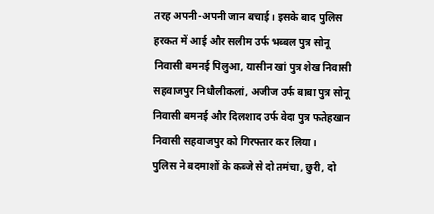तरह अपनी-अपनी जान बचाई। इसके बाद पुलिस हरकत में आई और सलीम उर्फ भब्बल पुत्र सोनू निवासी बमनई पिलुआ, यासीन खां पुत्र शेख निवासी सहवाजपुर निधौलीकलां, अजीज उर्फ बाबा पुत्र सोनू निवासी बमनई और दिलशाद उर्फ वेदा पुत्र फतेहखान निवासी सहवाजपुर को गिरफ्तार कर लिया।
पुलिस ने बदमाशों के कब्जे से दो तमंचा, छुरी, दो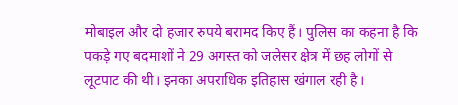मोबाइल और दो हजार रुपये बरामद किए हैं। पुलिस का कहना है कि पकड़े गए बदमाशों ने 29 अगस्त को जलेसर क्षेत्र में छह लोगों से लूटपाट की थी। इनका अपराधिक इतिहास खंगाल रही है।